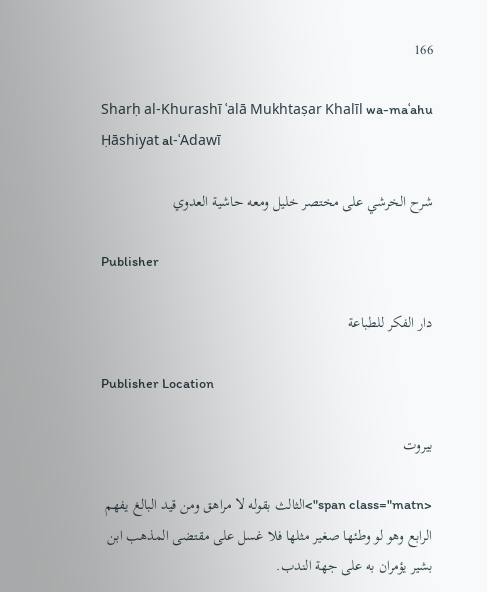166

Sharḥ al-Khurashī ʿalā Mukhtaṣar Khalīl wa-maʿahu Ḥāshiyat al-ʿAdawī

شرح الخرشي على مختصر خليل ومعه حاشية العدوي

Publisher

دار الفكر للطباعة

Publisher Location

بيروت

<span class="matn">الثالث بقوله لا مراهق ومن قيد البالغ يفهم الرابع وهو لو وطئها صغير مثلها فلا غسل على مقتضى المذهب ابن بشير يؤمران به على جهة الندب.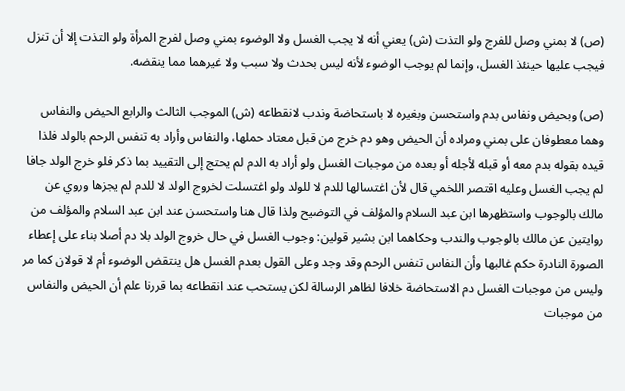(ص) لا بمني وصل للفرج ولو التذت (ش) يعني أنه لا يجب الغسل ولا الوضوء بمني وصل لفرج المرأة ولو التذت إلا أن تنزل فيجب عليها حينئذ الغسل، وإنما لم يوجب الوضوء لأنه ليس بحدث ولا سبب ولا غيرهما مما ينقضه.

(ص) وبحيض ونفاس بدم واستحسن وبغيره لا باستحاضة وندب لانقطاعه (ش) الموجب الثالث والرابع الحيض والنفاس وهما معطوفان على بمني ومراده أن الحيض وهو دم خرج من قبل معتاد حملها، والنفاس وأراد به تنفس الرحم بالولد فلذا قيده بقوله بدم معه أو قبله لأجله أو بعده من موجبات الغسل ولو أراد به الدم لم يحتج إلى التقييد بما ذكر فلو خرج الولد جافا لم يجب الغسل وعليه اقتصر اللخمي قال لأن اغتسالها للدم لا للولد ولو اغتسلت لخروج الولد لا للدم لم يجزها وروي عن مالك بالوجوب واستظهرها ابن عبد السلام والمؤلف في التوضيح ولذا قال هنا واستحسن عند ابن عبد السلام والمؤلف من روايتين عن مالك بالوجوب والندب وحكاهما ابن بشير قولين: وجوب الغسل في حال خروج الولد بلا دم أصلا بناء على إعطاء الصورة النادرة حكم غالبها وأن النفاس تنفس الرحم وقد وجد وعلى القول بعدم الغسل هل ينتقض الوضوء أم لا قولان كما مر وليس من موجبات الغسل دم الاستحاضة خلافا لظاهر الرسالة لكن يستحب عند انقطاعه بما قررنا علم أن الحيض والنفاس من موجبات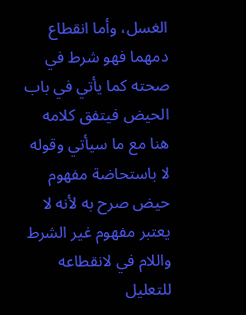الغسل، وأما انقطاع دمهما فهو شرط في صحته كما يأتي في باب الحيض فيتفق كلامه هنا مع ما سيأتي وقوله لا باستحاضة مفهوم حيض صرح به لأنه لا يعتبر مفهوم غير الشرط واللام في لانقطاعه للتعليل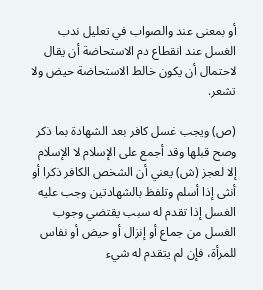أو بمعنى عند والصواب في تعليل ندب الغسل عند انقطاع دم الاستحاضة أن يقال لاحتمال أن يكون خالط الاستحاضة حيض ولا تشعر.

(ص) ويجب غسل كافر بعد الشهادة بما ذكر وصح قبلها وقد أجمع على الإسلام لا الإسلام إلا لعجز (ش) يعني أن الشخص الكافر ذكرا أو أنثى إذا أسلم وتلفظ بالشهادتين وجب عليه الغسل إذا تقدم له سبب يقتضي وجوب الغسل من جماع أو إنزال أو حيض أو نفاس للمرأة، فإن لم يتقدم له شيء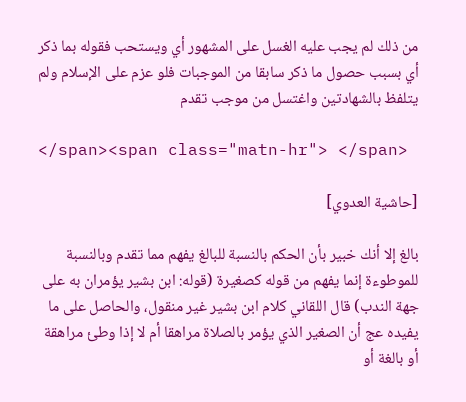من ذلك لم يجب عليه الغسل على المشهور أي ويستحب فقوله بما ذكر أي بسبب حصول ما ذكر سابقا من الموجبات فلو عزم على الإسلام ولم يتلفظ بالشهادتين واغتسل من موجب تقدم

</span><span class="matn-hr"> </span>

[حاشية العدوي]

بالغ إلا أنك خبير بأن الحكم بالنسبة للبالغ يفهم مما تقدم وبالنسبة للموطوءة إنما يفهم من قوله كصغيرة (قوله: ابن بشير يؤمران به على جهة الندب) قال اللقاني كلام ابن بشير غير منقول، والحاصل على ما يفيده عج أن الصغير الذي يؤمر بالصلاة مراهقا أم لا إذا وطئ مراهقة أو بالغة أو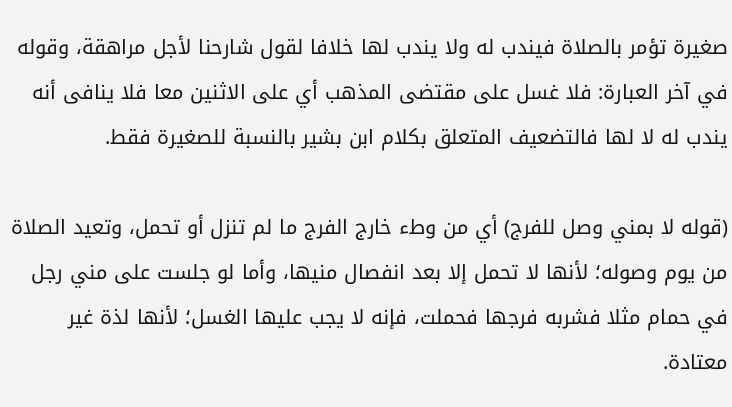صغيرة تؤمر بالصلاة فيندب له ولا يندب لها خلافا لقول شارحنا لأجل مراهقة، وقوله في آخر العبارة: فلا غسل على مقتضى المذهب أي على الاثنين معا فلا ينافى أنه يندب له لا لها فالتضعيف المتعلق بكلام ابن بشير بالنسبة للصغيرة فقط.

(قوله لا بمني وصل للفرج) أي من وطء خارج الفرج ما لم تنزل أو تحمل، وتعيد الصلاة من يوم وصوله؛ لأنها لا تحمل إلا بعد انفصال منيها، وأما لو جلست على مني رجل في حمام مثلا فشربه فرجها فحملت، فإنه لا يجب عليها الغسل؛ لأنها لذة غير معتادة.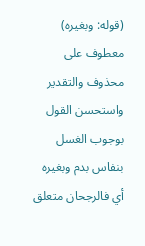(قوله: وبغيره) معطوف على محذوف والتقدير واستحسن القول بوجوب الغسل بنفاس بدم وبغيره أي فالرجحان متعلق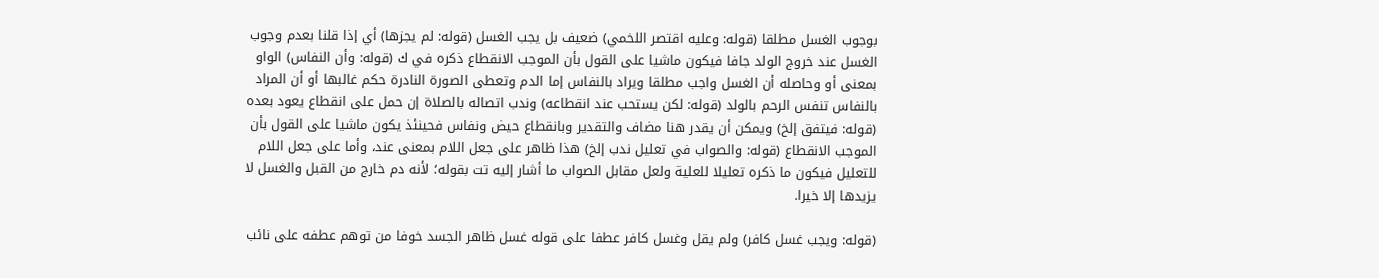بوجوب الغسل مطلقا (قوله: وعليه اقتصر اللخمي) ضعيف بل يجب الغسل (قوله: لم يجزها) أي إذا قلنا بعدم وجوب الغسل عند خروج الولد جافا فيكون ماشيا على القول بأن الموجب الانقطاع ذكره في ك (قوله: وأن النفاس) الواو بمعنى أو وحاصله أن الغسل واجب مطلقا ويراد بالنفاس إما الدم وتعطى الصورة النادرة حكم غالبها أو أن المراد بالنفاس تنفس الرحم بالولد (قوله: لكن يستحب عند انقطاعه) وندب اتصاله بالصلاة إن حمل على انقطاع يعود بعده (قوله: فيتفق إلخ) ويمكن أن يقدر هنا مضاف والتقدير وبانقطاع حيض ونفاس فحينئذ يكون ماشيا على القول بأن الموجب الانقطاع (قوله: والصواب في تعليل ندب إلخ) هذا ظاهر على جعل اللام بمعنى عند، وأما على جعل اللام للتعليل فيكون ما ذكره تعليلا للعلية ولعل مقابل الصواب ما أشار إليه تت بقوله؛ لأنه دم خارج من القبل والغسل لا يزيدها إلا خيرا.

(قوله: ويجب غسل كافر) ولم يقل وغسل كافر عطفا على قوله غسل ظاهر الجسد خوفا من توهم عطفه على نائب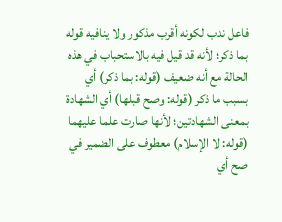فاعل ندب لكونه أقرب مذكور ولا ينافيه قوله بما ذكر؛ لأنه قد قيل فيه بالاستحباب في هذه الحالة مع أنه ضعيف (قوله: بما ذكر) أي بسبب ما ذكر (قوله: وصح قبلها) أي الشهادة بمعنى الشهادتين؛ لأنها صارت علما عليهما (قوله: لا الإسلام) معطوف على الضمير في صح أي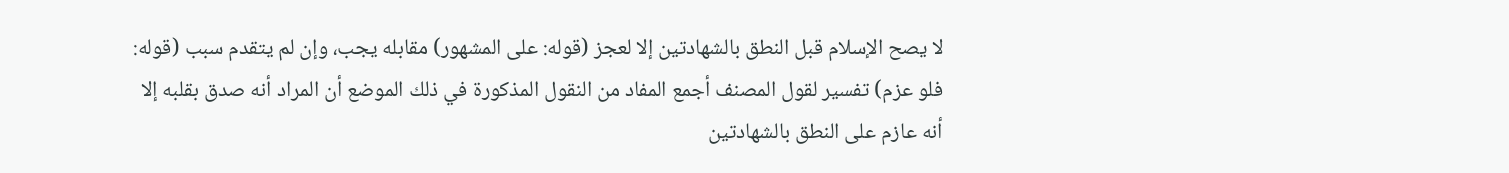لا يصح الإسلام قبل النطق بالشهادتين إلا لعجز (قوله: على المشهور) مقابله يجب، وإن لم يتقدم سبب (قوله: فلو عزم) تفسير لقول المصنف أجمع المفاد من النقول المذكورة في ذلك الموضع أن المراد أنه صدق بقلبه إلا أنه عازم على النطق بالشهادتين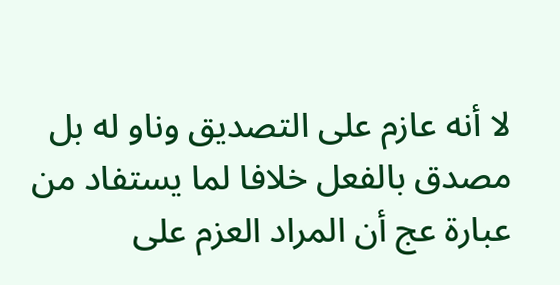لا أنه عازم على التصديق وناو له بل مصدق بالفعل خلافا لما يستفاد من عبارة عج أن المراد العزم على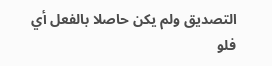التصديق ولم يكن حاصلا بالفعل أي فلو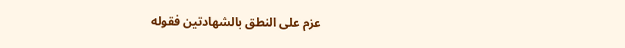عزم على النطق بالشهادتين فقوله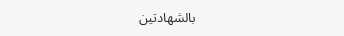بالشهادتين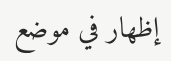إظهار في موضع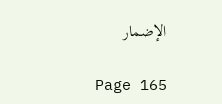الإضمار

Page 165